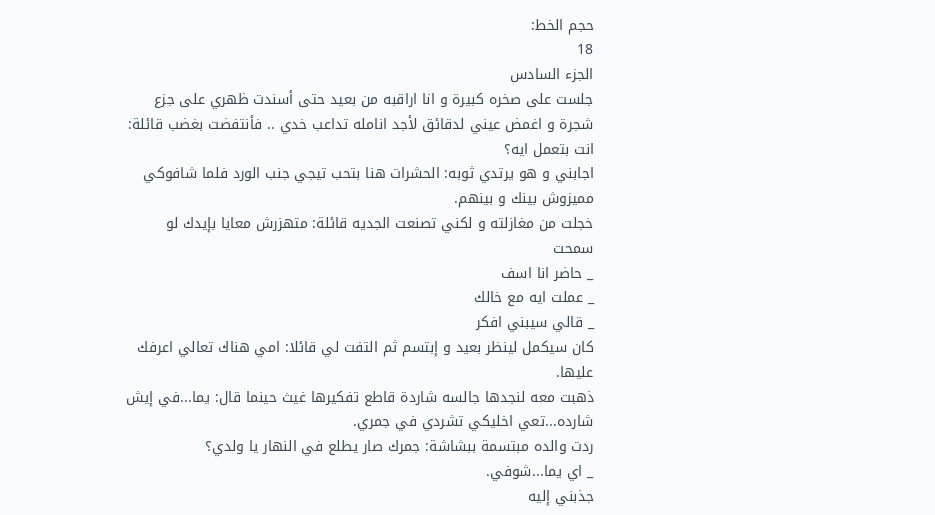حجم الخط:
18
الجزء السادس
جلست على صخره كبيرة و انا اراقبه من بعيد حتى أسندت ظهري على جزع شجرة و اغمض عيني لدقائق لأجد انامله تداعب خدي .. فأنتفضت بغضب قائلة: انت بتعمل ايه؟
اجابني و هو يرتدي ثوبه: الحشرات هنا بتحب تيجي جنب الورد فلما شافوكي مميزوش بينك و بينهم.
خجلت من مغازلته و لكني تصنعت الجديه قائلة: متهزرش معايا بإيدك لو سمحت
_ حاضر انا اسف
_ عملت ايه مع خالك
_ قالي سيبني افكر
كان سيكمل لينظر بعيد و إبتسم ثم التفت لي قائلا: امي هناك تعالي اعرفك عليها.
ذهبت معه لنجدها جالسه شاردة قاطع تفكيرها غيث حينما قال: يما...في إيش شارده...تعي اخليكي تشردي في جمري.
ردت والده مبتسمة ببشاشة: جمرك صار يطلع في النهار يا ولدي؟
_ اي يما...شوفي.
جذبني إليه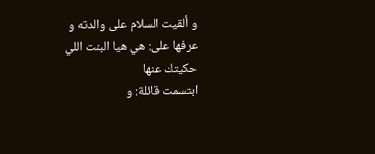و ألقيت السلام على والدته و عرفها على: هي هيا البنت اللي حكيتك عنها
ابتسمت قائلة: و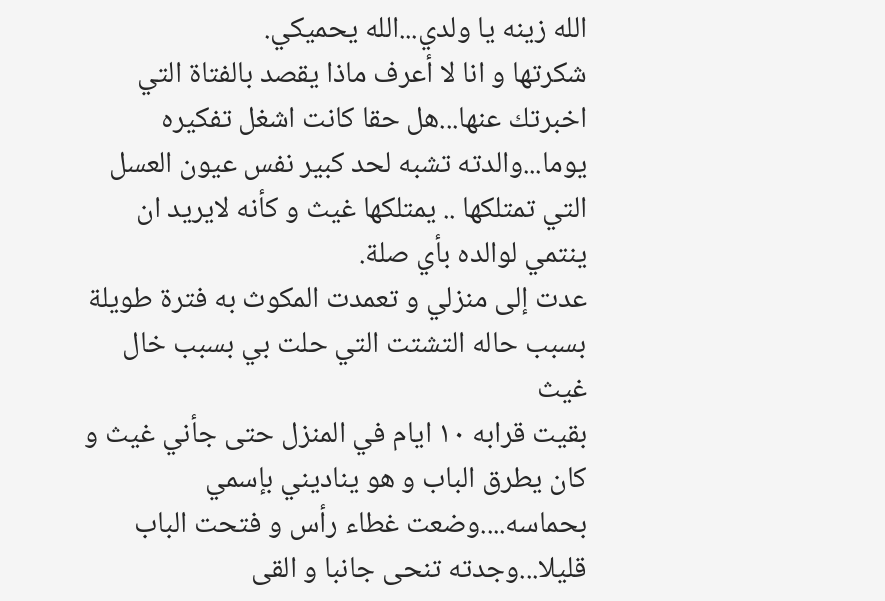الله زينه يا ولدي...الله يحميكي.
شكرتها و انا لا أعرف ماذا يقصد بالفتاة التي اخبرتك عنها...هل حقا كانت اشغل تفكيره يوما...والدته تشبه لحد كبير نفس عيون العسل التي تمتلكها .. يمتلكها غيث و كأنه لايريد ان ينتمي لوالده بأي صلة.
عدت إلى منزلي و تعمدت المكوث به فترة طويلة بسبب حاله التشتت التي حلت بي بسبب خال غيث
بقيت قرابه ١٠ ايام في المنزل حتى جأني غيث و كان يطرق الباب و هو يناديني بإسمي بحماسه....وضعت غطاء رأس و فتحت الباب قليلا...وجدته تنحى جانبا و القى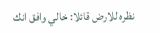نظره للارض قائلا: خالي وافق انك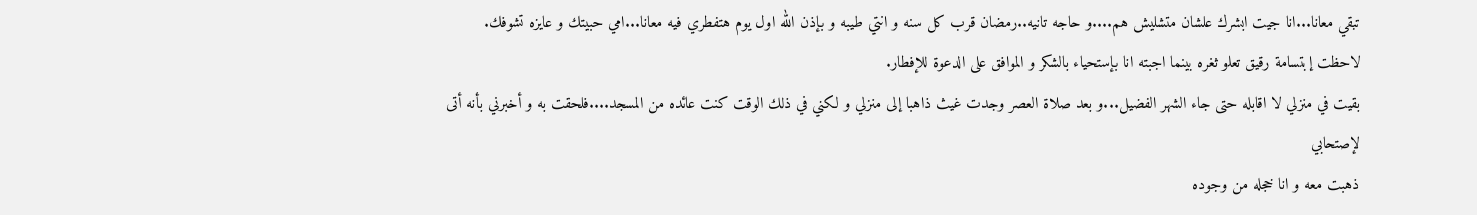تبقي معانا...انا جيت ابشرك علشان متشليش هم....و حاجه تانيه..رمضان قرب كل سنه و انتي طيبه و بإذن الله اول يوم هتفطري فيه معانا...امي حبيتك و عايزه تشوفك.
لاحظت إبتسامة رقيق تعلو ثغره بينما اجبته انا بإستحياء بالشكر و الموافق على الدعوة للإفطار.
بقيت في منزلي لا اقابله حتى جاء الشهر الفضيل...و بعد صلاة العصر وجدت غيث ذاهبا إلى منزلي و لكني في ذلك الوقت كنت عائده من المسجد....فلحقت به و أخبرني بأنه أتى لإصتحابي
ذهبت معه و انا خجله من وجوده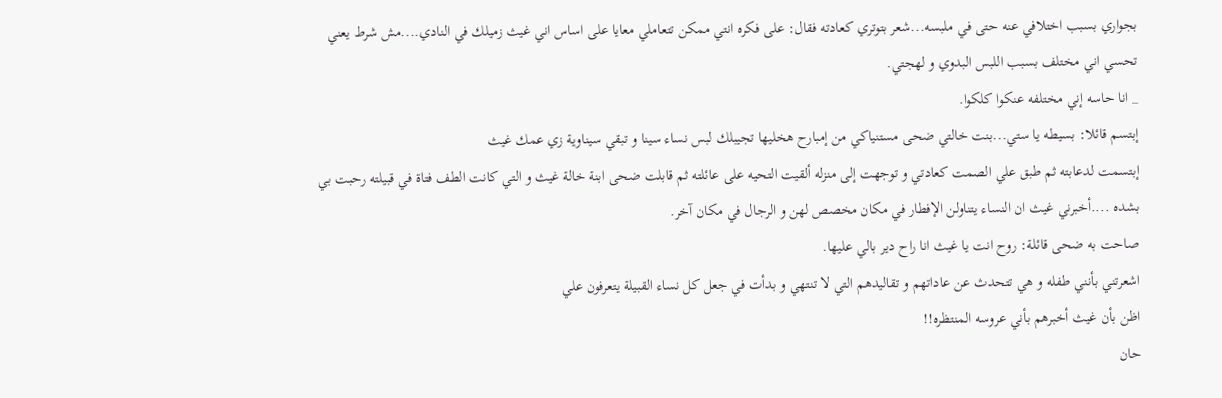بجواري بسبب اختلافي عنه حتى في ملبسه...شعر بتوتري كعادته فقال: على فكره انتي ممكن تتعاملي معايا على اساس اني غيث زميلك في النادي....مش شرط يعني تحسي اني مختلف بسبب اللبس البدوي و لهجتي.
_ انا حاسه إني مختلفه عنكوا كلكوا.
إبتسم قائلا: بسيطه يا ستي...بنت خالتي ضحى مستنياكي من إمبارح هخليها تجيبلك لبس نساء سينا و تبقي سيناوية زي عمك غيث
إبتسمت لدعابته ثم طبق علي الصمت كعادتي و توجهت إلى منزله ألقيت التحيه على عائلته ثم قابلت ضحى ابنة خالة غيث و التي كانت الطف فتاة في قبيلته رحبت بي بشده ....أخبرني غيث ان النساء يتناولن الإفطار في مكان مخصص لهن و الرجال في مكان آخر.
صاحت به ضحى قائلة: روح انت يا غيث انا راح دير بالي عليها.
اشعرتني بأنني طفله و هي تتحدث عن عاداتهم و تقاليدهم التي لا تنتهي و بدأت في جعل كل نساء القبيلة يتعرفون علي
اظن بأن غيث أخبرهم بأني عروسه المنتظره!!
حان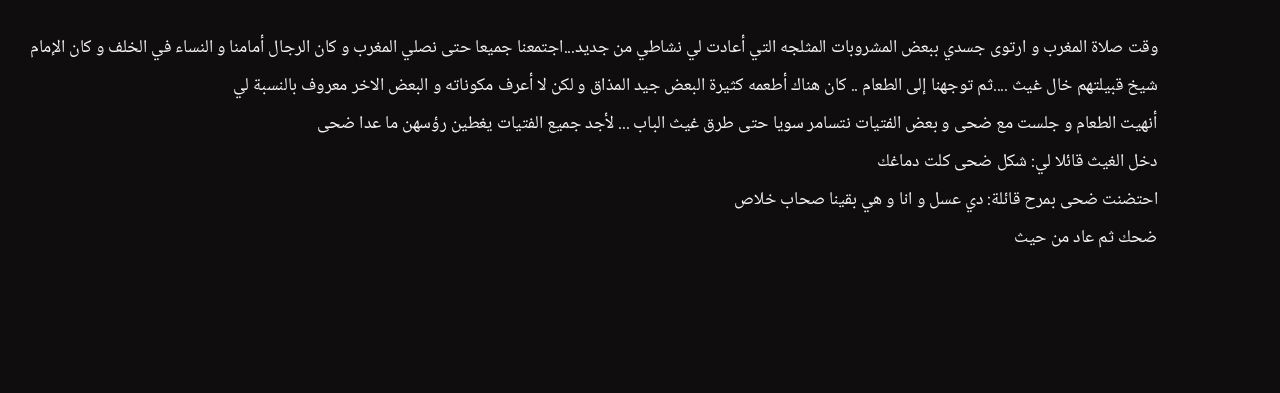وقت صلاة المغرب و ارتوى جسدي ببعض المشروبات المثلجه التي أعادت لي نشاطي من جديد...اجتمعنا جميعا حتى نصلي المغرب و كان الرجال أمامنا و النساء في الخلف و كان الإمام شيخ قبيلتهم خال غيث ....ثم توجهنا إلى الطعام .. كان هناك أطعمه كثيرة البعض جيد المذاق و لكن لا أعرف مكوناته و البعض الاخر معروف بالنسبة لي
أنهيت الطعام و جلست مع ضحى و بعض الفتيات نتسامر سويا حتى طرق غيث الباب ... لأجد جميع الفتيات يغطين رؤسهن ما عدا ضحى
دخل الغيث قائلا لي: شكل ضحى كلت دماغك
احتضنت ضحى بمرح قائلة: دي عسل و انا و هي بقينا صحاب خلاص
ضحك ثم عاد من حيث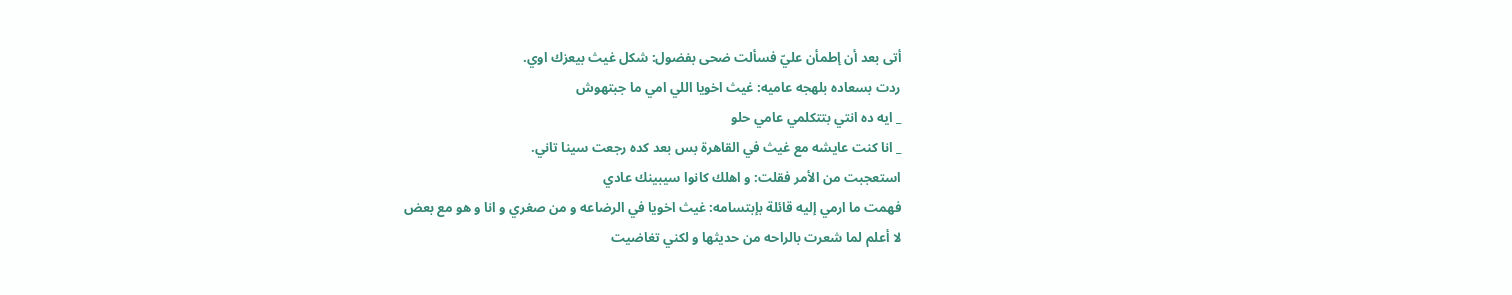أتى بعد أن إطمأن عليّ فسألت ضحى بفضول: شكل غيث بيعزك اوي.
ردت بسعاده بلهجه عاميه: غيث اخويا اللي امي ما جبتهوش
_ ايه ده انتي بتتكلمي عامي حلو
_ انا كنت عايشه مع غيث في القاهرة بس بعد كده رجعت سينا تاني.
استعجبت من الأمر فقلت: و اهلك كانوا سيبينك عادي
فهمت ما ارمي إليه قائلة بإبتسامه: غيث اخويا في الرضاعه و من صغري و انا و هو مع بعض
لا أعلم لما شعرت بالراحه من حديثها و لكني تغاضيت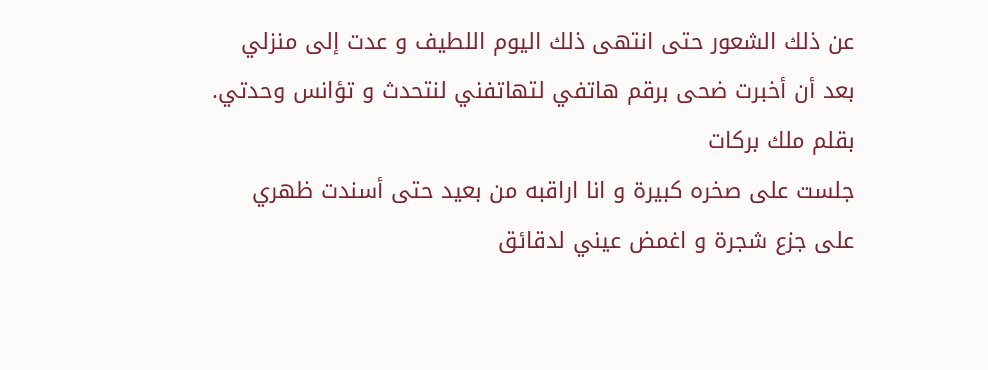عن ذلك الشعور حتى انتهى ذلك اليوم اللطيف و عدت إلى منزلي بعد أن أخبرت ضحى برقم هاتفي لتهاتفني لنتحدث و تؤانس وحدتي.
بقلم ملك بركات
جلست على صخره كبيرة و انا اراقبه من بعيد حتى أسندت ظهري على جزع شجرة و اغمض عيني لدقائق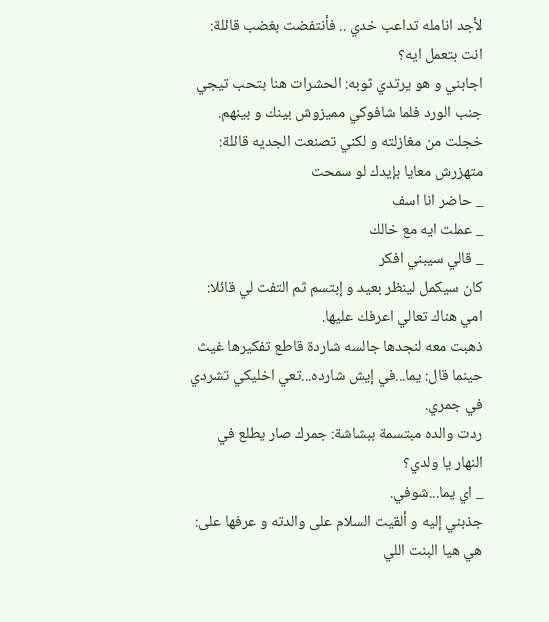لأجد انامله تداعب خدي .. فأنتفضت بغضب قائلة: انت بتعمل ايه؟
اجابني و هو يرتدي ثوبه: الحشرات هنا بتحب تيجي جنب الورد فلما شافوكي مميزوش بينك و بينهم.
خجلت من مغازلته و لكني تصنعت الجديه قائلة: متهزرش معايا بإيدك لو سمحت
_ حاضر انا اسف
_ عملت ايه مع خالك
_ قالي سيبني افكر
كان سيكمل لينظر بعيد و إبتسم ثم التفت لي قائلا: امي هناك تعالي اعرفك عليها.
ذهبت معه لنجدها جالسه شاردة قاطع تفكيرها غيث حينما قال: يما...في إيش شارده...تعي اخليكي تشردي في جمري.
ردت والده مبتسمة ببشاشة: جمرك صار يطلع في النهار يا ولدي؟
_ اي يما...شوفي.
جذبني إليه و ألقيت السلام على والدته و عرفها على: هي هيا البنت اللي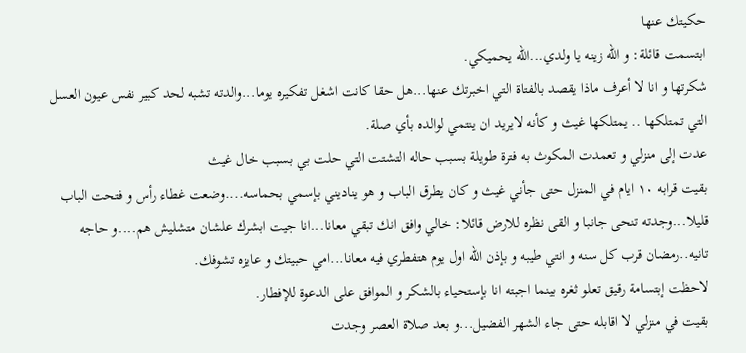حكيتك عنها
ابتسمت قائلة: و الله زينه يا ولدي...الله يحميكي.
شكرتها و انا لا أعرف ماذا يقصد بالفتاة التي اخبرتك عنها...هل حقا كانت اشغل تفكيره يوما...والدته تشبه لحد كبير نفس عيون العسل التي تمتلكها .. يمتلكها غيث و كأنه لايريد ان ينتمي لوالده بأي صلة.
عدت إلى منزلي و تعمدت المكوث به فترة طويلة بسبب حاله التشتت التي حلت بي بسبب خال غيث
بقيت قرابه ١٠ ايام في المنزل حتى جأني غيث و كان يطرق الباب و هو يناديني بإسمي بحماسه....وضعت غطاء رأس و فتحت الباب قليلا...وجدته تنحى جانبا و القى نظره للارض قائلا: خالي وافق انك تبقي معانا...انا جيت ابشرك علشان متشليش هم....و حاجه تانيه..رمضان قرب كل سنه و انتي طيبه و بإذن الله اول يوم هتفطري فيه معانا...امي حبيتك و عايزه تشوفك.
لاحظت إبتسامة رقيق تعلو ثغره بينما اجبته انا بإستحياء بالشكر و الموافق على الدعوة للإفطار.
بقيت في منزلي لا اقابله حتى جاء الشهر الفضيل...و بعد صلاة العصر وجدت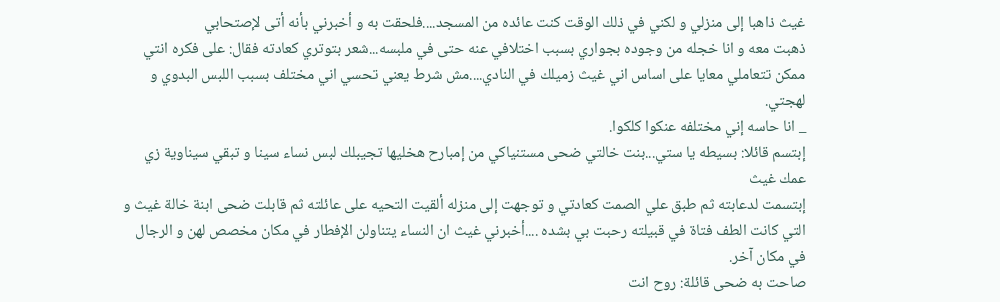غيث ذاهبا إلى منزلي و لكني في ذلك الوقت كنت عائده من المسجد....فلحقت به و أخبرني بأنه أتى لإصتحابي
ذهبت معه و انا خجله من وجوده بجواري بسبب اختلافي عنه حتى في ملبسه...شعر بتوتري كعادته فقال: على فكره انتي ممكن تتعاملي معايا على اساس اني غيث زميلك في النادي....مش شرط يعني تحسي اني مختلف بسبب اللبس البدوي و لهجتي.
_ انا حاسه إني مختلفه عنكوا كلكوا.
إبتسم قائلا: بسيطه يا ستي...بنت خالتي ضحى مستنياكي من إمبارح هخليها تجيبلك لبس نساء سينا و تبقي سيناوية زي عمك غيث
إبتسمت لدعابته ثم طبق علي الصمت كعادتي و توجهت إلى منزله ألقيت التحيه على عائلته ثم قابلت ضحى ابنة خالة غيث و التي كانت الطف فتاة في قبيلته رحبت بي بشده ....أخبرني غيث ان النساء يتناولن الإفطار في مكان مخصص لهن و الرجال في مكان آخر.
صاحت به ضحى قائلة: روح انت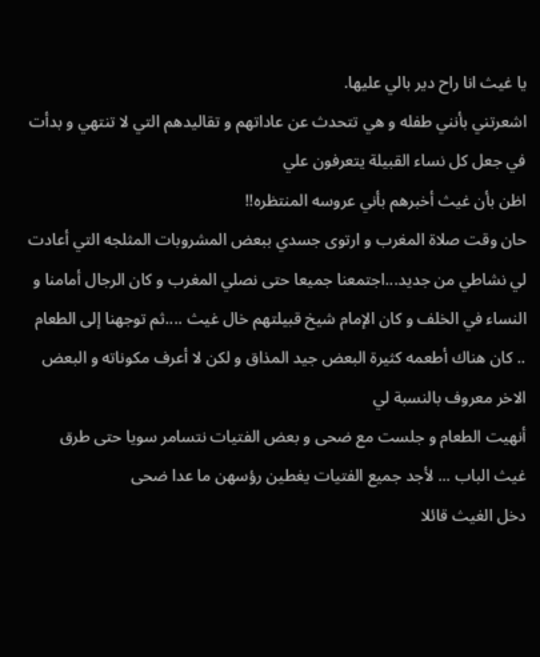يا غيث انا راح دير بالي عليها.
اشعرتني بأنني طفله و هي تتحدث عن عاداتهم و تقاليدهم التي لا تنتهي و بدأت في جعل كل نساء القبيلة يتعرفون علي
اظن بأن غيث أخبرهم بأني عروسه المنتظره!!
حان وقت صلاة المغرب و ارتوى جسدي ببعض المشروبات المثلجه التي أعادت لي نشاطي من جديد...اجتمعنا جميعا حتى نصلي المغرب و كان الرجال أمامنا و النساء في الخلف و كان الإمام شيخ قبيلتهم خال غيث ....ثم توجهنا إلى الطعام .. كان هناك أطعمه كثيرة البعض جيد المذاق و لكن لا أعرف مكوناته و البعض الاخر معروف بالنسبة لي
أنهيت الطعام و جلست مع ضحى و بعض الفتيات نتسامر سويا حتى طرق غيث الباب ... لأجد جميع الفتيات يغطين رؤسهن ما عدا ضحى
دخل الغيث قائلا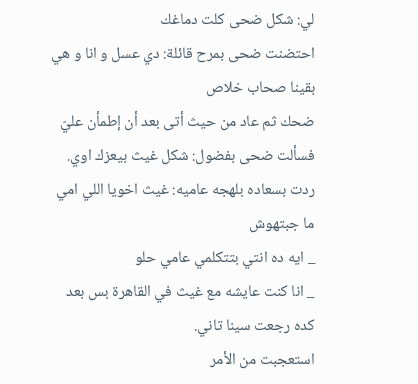لي: شكل ضحى كلت دماغك
احتضنت ضحى بمرح قائلة: دي عسل و انا و هي بقينا صحاب خلاص
ضحك ثم عاد من حيث أتى بعد أن إطمأن عليّ فسألت ضحى بفضول: شكل غيث بيعزك اوي.
ردت بسعاده بلهجه عاميه: غيث اخويا اللي امي ما جبتهوش
_ ايه ده انتي بتتكلمي عامي حلو
_ انا كنت عايشه مع غيث في القاهرة بس بعد كده رجعت سينا تاني.
استعجبت من الأمر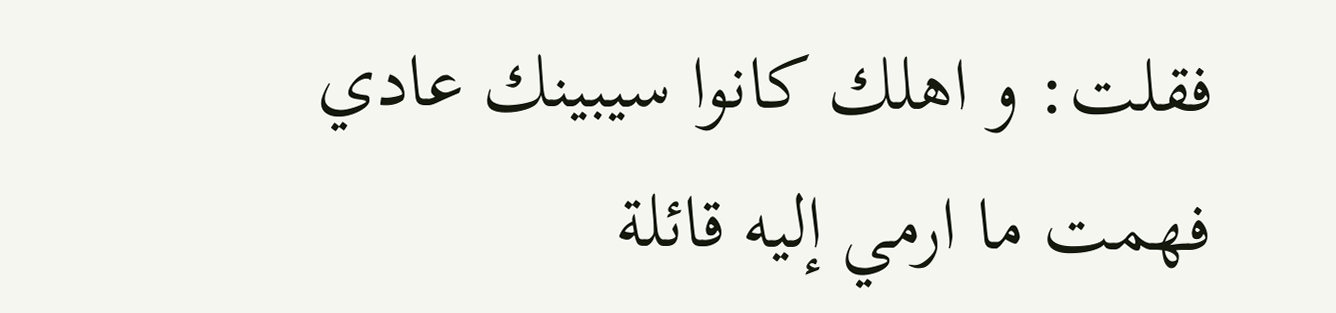فقلت: و اهلك كانوا سيبينك عادي
فهمت ما ارمي إليه قائلة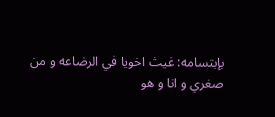بإبتسامه: غيث اخويا في الرضاعه و من صغري و انا و هو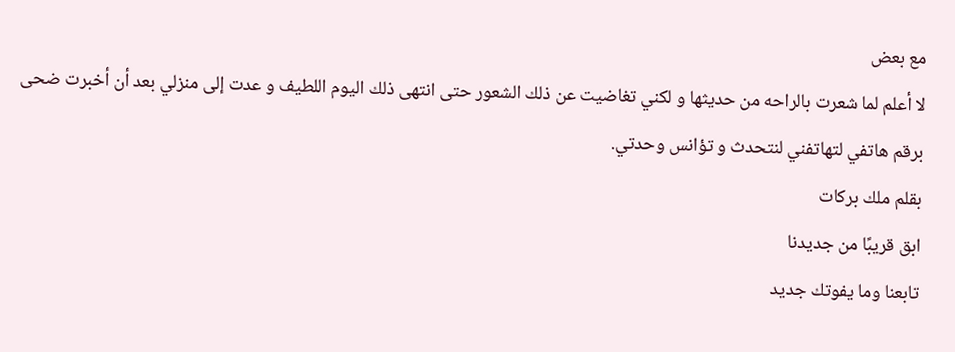مع بعض
لا أعلم لما شعرت بالراحه من حديثها و لكني تغاضيت عن ذلك الشعور حتى انتهى ذلك اليوم اللطيف و عدت إلى منزلي بعد أن أخبرت ضحى برقم هاتفي لتهاتفني لنتحدث و تؤانس وحدتي.
بقلم ملك بركات
ابق قريبًا من جديدنا
تابعنا وما يفوتك جديد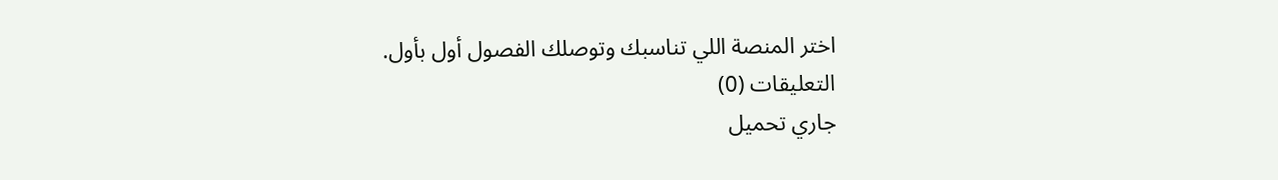اختر المنصة اللي تناسبك وتوصلك الفصول أول بأول.
التعليقات (0)
جاري تحميل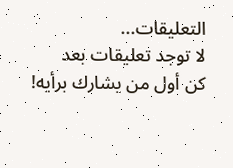التعليقات...
لا توجد تعليقات بعد
كن أول من يشارك برأيه!